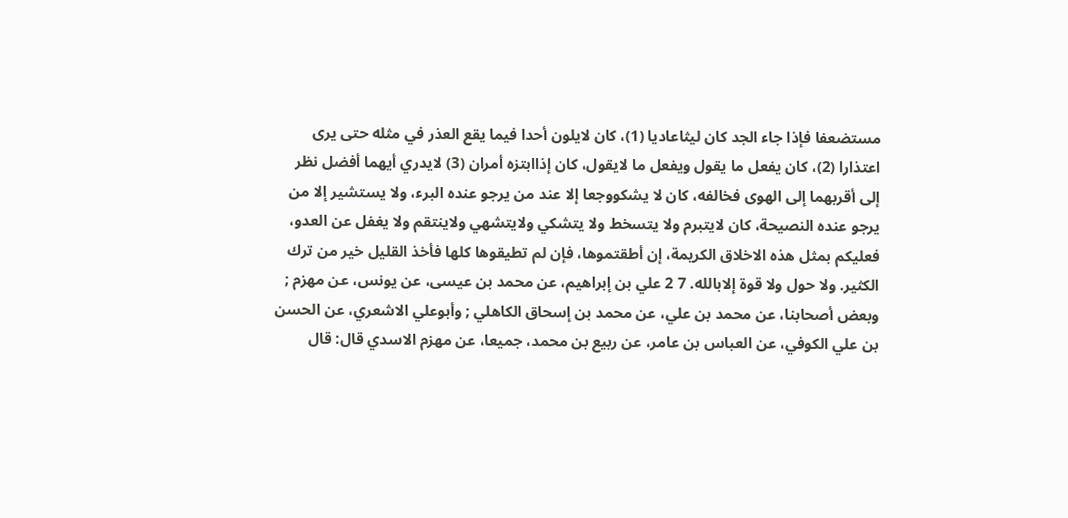مستضعفا فإذا جاء الجد كان ليثاعاديا (1)، كان لايلون أحدا فيما يقع العذر في مثله حتى يرى اعتذارا (2)، كان يفعل ما يقول ويفعل ما لايقول، كان إذاابتزه أمران (3) لايدري أيهما أفضل نظر إلى أقربهما إلى الهوى فخالفه، كان لا يشكووجعا إلا عند من يرجو عنده البرء، ولا يستشير إلا من يرجو عنده النصيحة، كان لايتبرم ولا يتسخط ولا يتشكي ولايتشهي ولاينتقم ولا يغفل عن العدو، فعليكم بمثل هذه الاخلاق الكريمة، إن أطقتموها، فإن لم تطيقوها كلها فأخذ القليل خير من ترك الكثير. ولا حول ولا قوة إلابالله. 7 2 علي بن إبراهيم، عن محمد بن عيسى، عن يونس، عن مهزم ; وبعض أصحابنا، عن محمد بن علي، عن محمد بن إسحاق الكاهلي ; وأبوعلي الاشعري، عن الحسن بن علي الكوفي، عن العباس بن عامر، عن ربيع بن محمد، جميعا، عن مهزم الاسدي قال: قال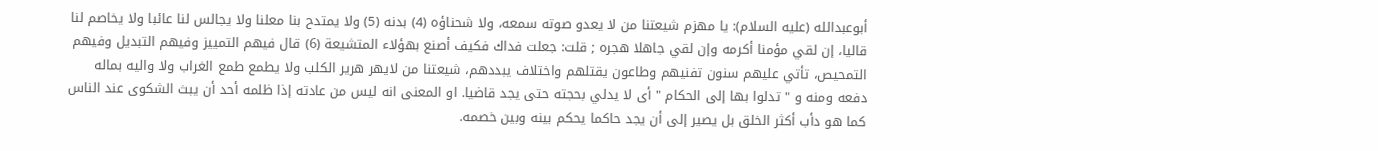أبوعبدالله (عليه السلام): يا مهزم شيعتنا من لا يعدو صوته سمعه، ولا شحناؤه (4) بدنه (5) ولا يمتدح بنا معلنا ولا يجالس لنا عائبا ولا يخاصم لنا قاليا، إن لقي مؤمنا أكرمه وإن لقي جاهلا هجره ; قلت: جعلت فداك فكيف أصنع بهؤلاء المتشيعة (6) قال فيهم التمييز وفيهم التبديل وفيهم التمحيص، تأتي عليهم سنون تفنيهم وطاعون يقتلهم واختلاف يبددهم، شيعتنا من لايهر هرير الكلب ولا يطمع طمع الغراب ولا واليه بماله دفعه ومنه و " تدلوا بها إلى الحكام " أى لا يدلي بحجته حتى يجد قاضيا. او المعنى انه ليس من عادته إذا ظلمه أحد أن يبث الشكوى عند الناس كما هو دأب أكثر الخلق بل يصير إلى أن يجد حاكما يحكم بينه وبين خصمه.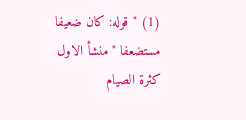(1) " قوله: كان ضعيفا مستضعفا " منشأ الاول كثرة الصيام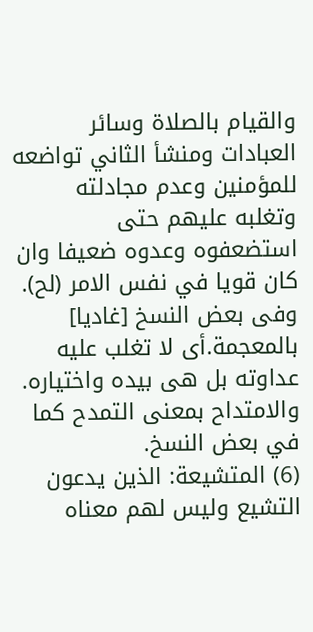والقيام بالصلاة وسائر العبادات ومنشأ الثاني تواضعه للمؤمنين وعدم مجادلته وتغلبه عليهم حتى استضعفوه وعدوه ضعيفا وان كان قويا في نفس الامر (لح). وفى بعض النسخ [غاديا] بالمعجمة.أى لا تغلب عليه عداوته بل هى بيده واختياره. والامتداح بمعنى التمدح كما في بعض النسخ.
(6) المتشيعة: الذين يدعون التشيع وليس لهم معناه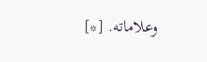وعلاماته. [*]